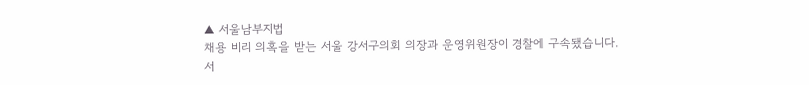▲ 서울남부지법
채용 비리 의혹을 받는 서울 강서구의회 의장과 운영위원장이 경찰에 구속됐습니다.
서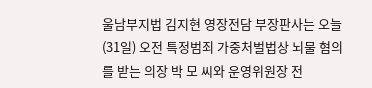울남부지법 김지현 영장전담 부장판사는 오늘(31일) 오전 특정범죄 가중처벌법상 뇌물 혐의를 받는 의장 박 모 씨와 운영위원장 전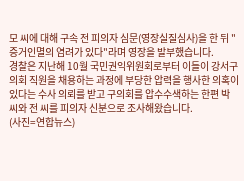모 씨에 대해 구속 전 피의자 심문(영장실질심사)을 한 뒤 "증거인멸의 염려가 있다"라며 영장을 발부했습니다.
경찰은 지난해 10월 국민권익위원회로부터 이들이 강서구의회 직원을 채용하는 과정에 부당한 압력을 행사한 의혹이 있다는 수사 의뢰를 받고 구의회를 압수수색하는 한편 박 씨와 전 씨를 피의자 신분으로 조사해왔습니다.
(사진=연합뉴스)